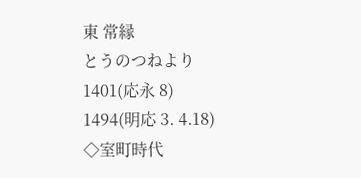東 常縁
とうのつねより
1401(応永 8)
1494(明応 3. 4.18)
◇室町時代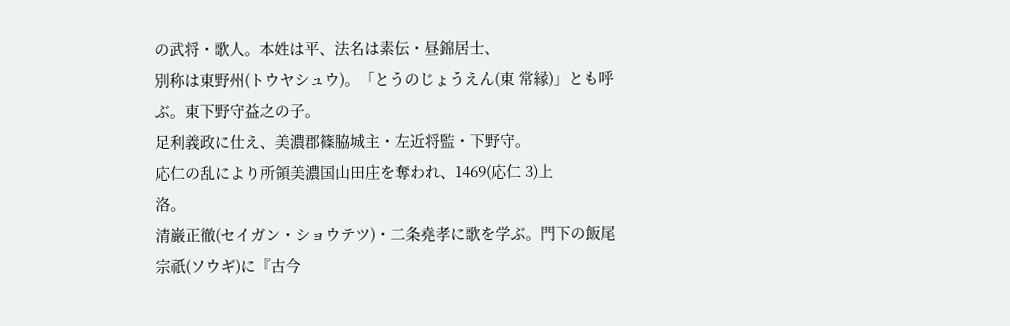の武将・歌人。本姓は平、法名は素伝・昼錦居士、
別称は東野州(トウヤシュウ)。「とうのじょうえん(東 常縁)」とも呼
ぶ。東下野守益之の子。
足利義政に仕え、美濃郡篠脇城主・左近将監・下野守。
応仁の乱により所領美濃国山田庄を奪われ、1469(応仁 3)上
洛。
清巌正徹(セイガン・ショウテツ)・二条堯孝に歌を学ぶ。門下の飯尾
宗祇(ソウギ)に『古今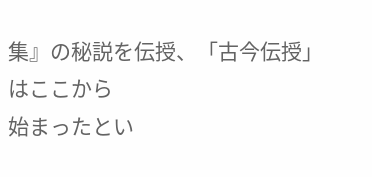集』の秘説を伝授、「古今伝授」はここから
始まったとい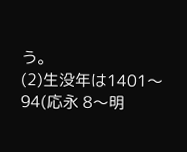う。
(2)生没年は1401〜94(応永 8〜明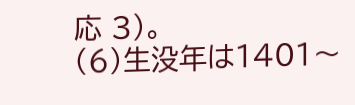応 3)。
(6)生没年は1401〜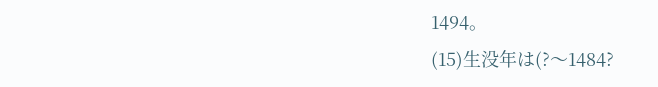1494。
(15)生没年は(?〜1484?